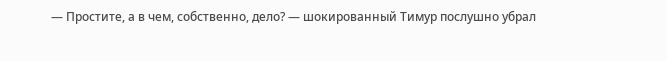— Простите, а в чем, собственно, дело? — шокированный Тимур послушно убрал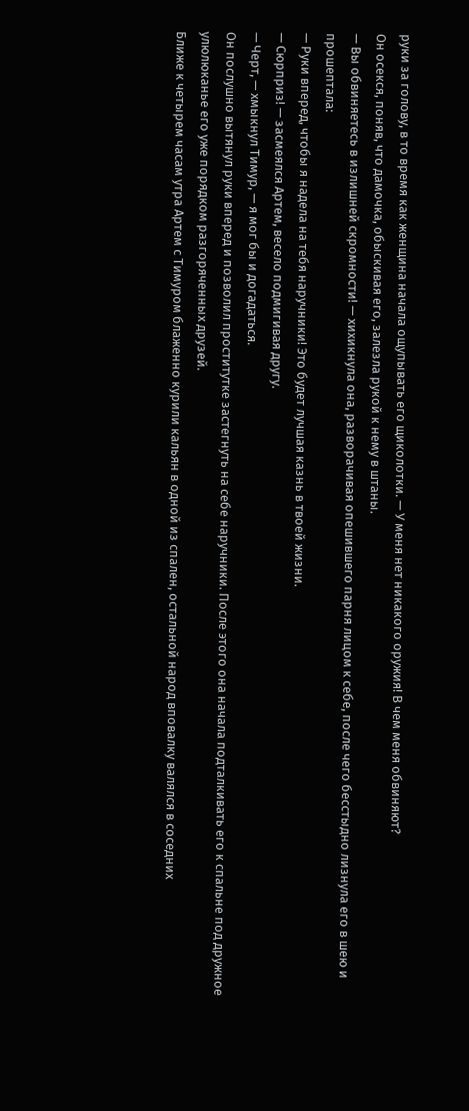руки за голову, в то время как женщина начала ощупывать его щиколотки. — У меня нет никакого оружия! В чем меня обвиняют?
Он осекся, поняв, что дамочка, обыскивая его, залезла рукой к нему в штаны.
— Вы обвиняетесь в излишней скромности! — хихикнула она, разворачивая опешившего парня лицом к себе, после чего бесстыдно лизнула его в шею и прошептала:
— Руки вперед, чтобы я надела на тебя наручники! Это будет лучшая казнь в твоей жизни.
— Сюрприз! — засмеялся Артем, весело подмигивая другу.
— Черт, — хмыкнул Тимур, — я мог бы и догадаться.
Он послушно вытянул руки вперед и позволил проститутке застегнуть на себе наручники. После этого она начала подталкивать его к спальне под дружное улюлюканье его уже порядком разгоряченных друзей.
Ближе к четырем часам утра Артем с Тимуром блаженно курили кальян в одной из спален, остальной народ вповалку валялся в соседних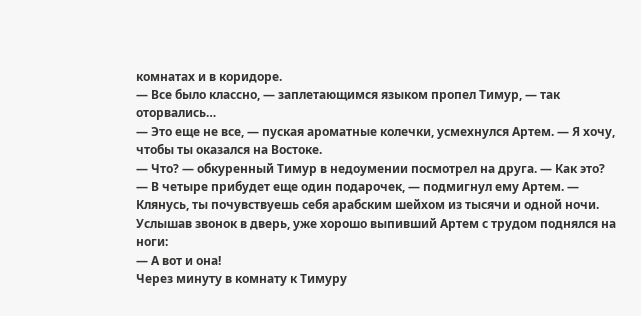комнатах и в коридоре.
— Все было классно, — заплетающимся языком пропел Тимур, — так оторвались…
— Это еще не все, — пуская ароматные колечки, усмехнулся Артем. — Я хочу, чтобы ты оказался на Востоке.
— Что? — обкуренный Тимур в недоумении посмотрел на друга. — Как это?
— В четыре прибудет еще один подарочек, — подмигнул ему Артем. — Клянусь, ты почувствуешь себя арабским шейхом из тысячи и одной ночи.
Услышав звонок в дверь, уже хорошо выпивший Артем с трудом поднялся на ноги:
— А вот и она!
Через минуту в комнату к Тимуру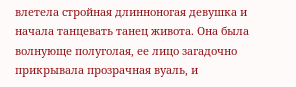влетела стройная длинноногая девушка и начала танцевать танец живота. Она была волнующе полуголая, ее лицо загадочно прикрывала прозрачная вуаль, и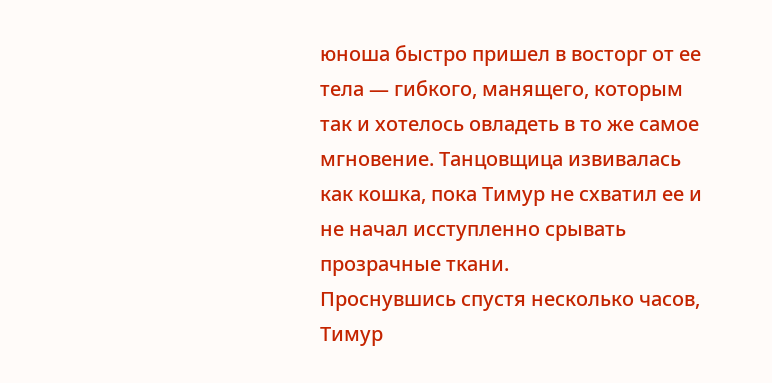юноша быстро пришел в восторг от ее тела — гибкого, манящего, которым так и хотелось овладеть в то же самое мгновение. Танцовщица извивалась как кошка, пока Тимур не схватил ее и не начал исступленно срывать прозрачные ткани.
Проснувшись спустя несколько часов, Тимур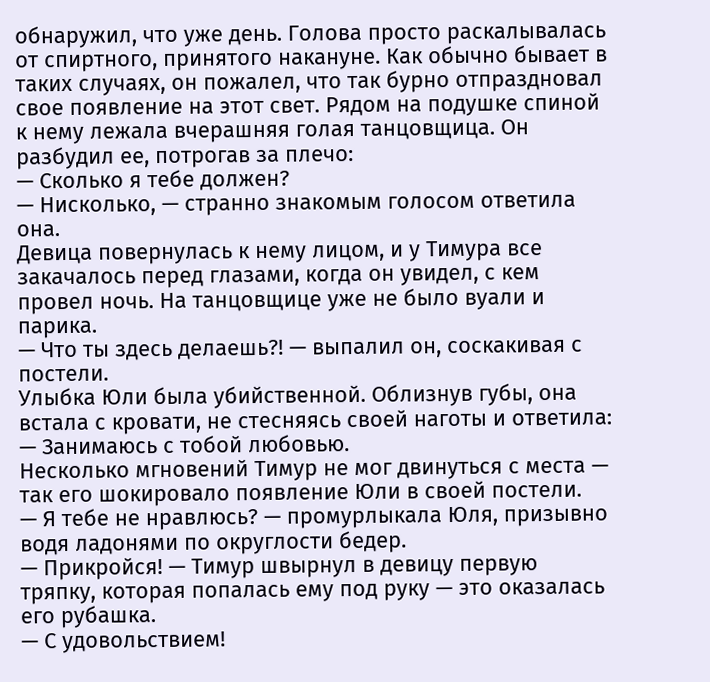обнаружил, что уже день. Голова просто раскалывалась от спиртного, принятого накануне. Как обычно бывает в таких случаях, он пожалел, что так бурно отпраздновал свое появление на этот свет. Рядом на подушке спиной к нему лежала вчерашняя голая танцовщица. Он разбудил ее, потрогав за плечо:
— Сколько я тебе должен?
— Нисколько, — странно знакомым голосом ответила она.
Девица повернулась к нему лицом, и у Тимура все закачалось перед глазами, когда он увидел, с кем провел ночь. На танцовщице уже не было вуали и парика.
— Что ты здесь делаешь?! — выпалил он, соскакивая с постели.
Улыбка Юли была убийственной. Облизнув губы, она встала с кровати, не стесняясь своей наготы и ответила:
— Занимаюсь с тобой любовью.
Несколько мгновений Тимур не мог двинуться с места — так его шокировало появление Юли в своей постели.
— Я тебе не нравлюсь? — промурлыкала Юля, призывно водя ладонями по округлости бедер.
— Прикройся! — Тимур швырнул в девицу первую тряпку, которая попалась ему под руку — это оказалась его рубашка.
— С удовольствием!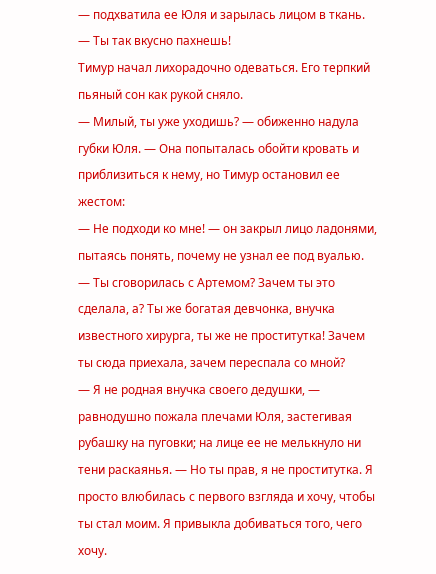— подхватила ее Юля и зарылась лицом в ткань. — Ты так вкусно пахнешь!
Тимур начал лихорадочно одеваться. Его терпкий пьяный сон как рукой сняло.
— Милый, ты уже уходишь? — обиженно надула губки Юля. — Она попыталась обойти кровать и приблизиться к нему, но Тимур остановил ее жестом:
— Не подходи ко мне! — он закрыл лицо ладонями, пытаясь понять, почему не узнал ее под вуалью. — Ты сговорилась с Артемом? Зачем ты это сделала, а? Ты же богатая девчонка, внучка известного хирурга, ты же не проститутка! Зачем ты сюда приехала, зачем переспала со мной?
— Я не родная внучка своего дедушки, — равнодушно пожала плечами Юля, застегивая рубашку на пуговки; на лице ее не мелькнуло ни тени раскаянья. — Но ты прав, я не проститутка. Я просто влюбилась с первого взгляда и хочу, чтобы ты стал моим. Я привыкла добиваться того, чего хочу.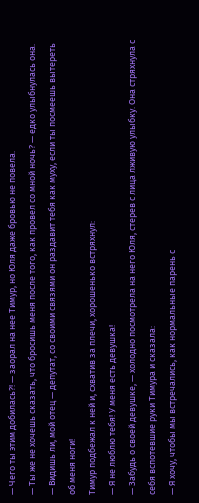— Чего ты этим добилась?! — заорал на нее Тимур, но Юля даже бровью не повела.
— Ты же не хочешь сказать, что бросишь меня после того, как провел со мной ночь? — едко улыбнулась она. — Видишь ли, мой отец — депутат, со своими связями он раздавит тебя как муху, если ты посмеешь вытереть об меня ноги!
Тимур подбежал к ней и, схватив за плечи, хорошенько встряхнул:
— Я не люблю тебя! У меня есть девушка!
— Забудь о своей девушке, — холодно посмотрела на него Юля, стерев с лица лживую улыбку. Она стряхнула с себя вспотевшие руки Тимура и сказала:
— Я хочу, чтобы мы встречались, как нормальные парень с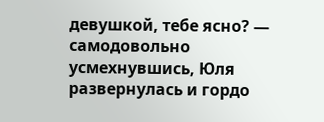девушкой, тебе ясно? — самодовольно усмехнувшись, Юля развернулась и гордо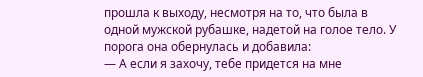прошла к выходу, несмотря на то, что была в одной мужской рубашке, надетой на голое тело. У порога она обернулась и добавила:
— А если я захочу, тебе придется на мне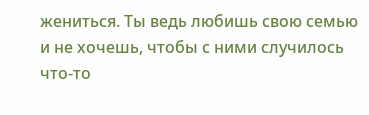жениться. Ты ведь любишь свою семью и не хочешь, чтобы с ними случилось что-то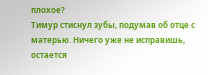плохое?
Тимур стиснул зубы, подумав об отце с матерью. Ничего уже не исправишь, остается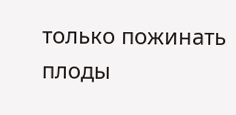только пожинать плоды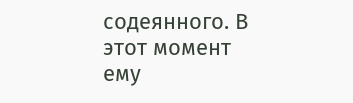содеянного. В этот момент ему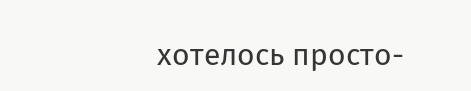хотелось просто-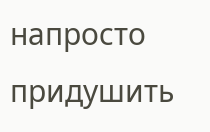напросто придушить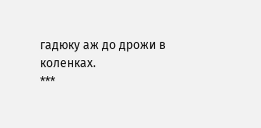гадюку аж до дрожи в коленках.
***